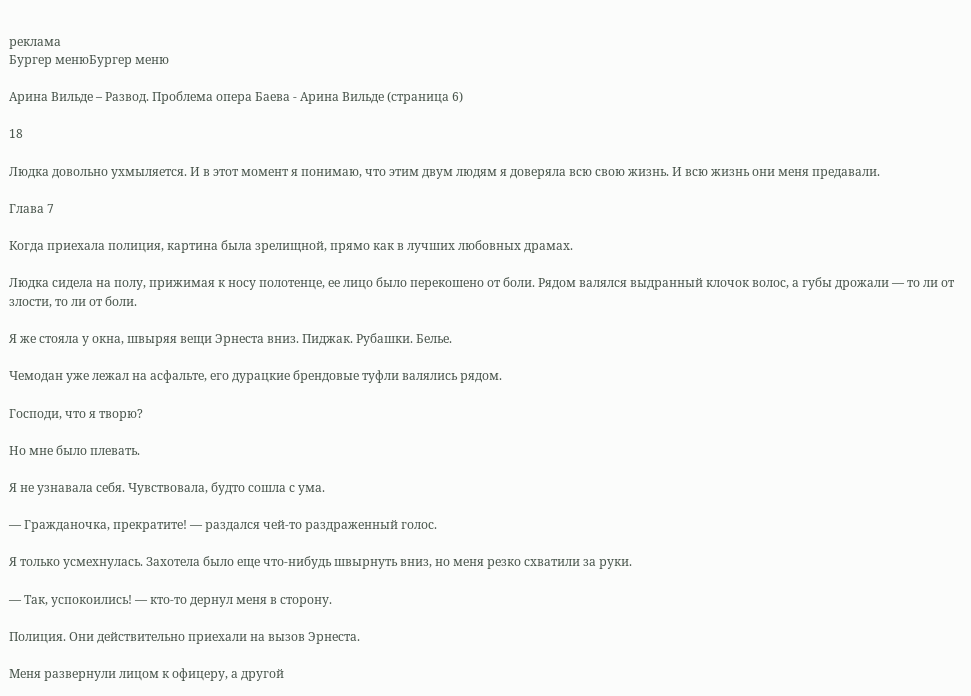реклама
Бургер менюБургер меню

Арина Вильде – Развод. Проблема опера Баева - Арина Вильде (страница 6)

18

Людка довольно ухмыляется. И в этот момент я понимаю, что этим двум людям я доверяла всю свою жизнь. И всю жизнь они меня предавали.

Глава 7

Когда приехала полиция, картина была зрелищной, прямо как в лучших любовных драмах.

Людка сидела на полу, прижимая к носу полотенце, ее лицо было перекошено от боли. Рядом валялся выдранный клочок волос, а губы дрожали — то ли от злости, то ли от боли.

Я же стояла у окна, швыряя вещи Эрнеста вниз. Пиджак. Рубашки. Белье.

Чемодан уже лежал на асфальте, его дурацкие брендовые туфли валялись рядом.

Господи, что я творю?

Но мне было плевать.

Я не узнавала себя. Чувствовала, будто сошла с ума.

— Гражданочка, прекратите! — раздался чей-то раздраженный голос.

Я только усмехнулась. Захотела было еще что-нибудь швырнуть вниз, но меня резко схватили за руки.

— Так, успокоились! — кто-то дернул меня в сторону.

Полиция. Они действительно приехали на вызов Эрнеста.

Меня развернули лицом к офицеру, а другой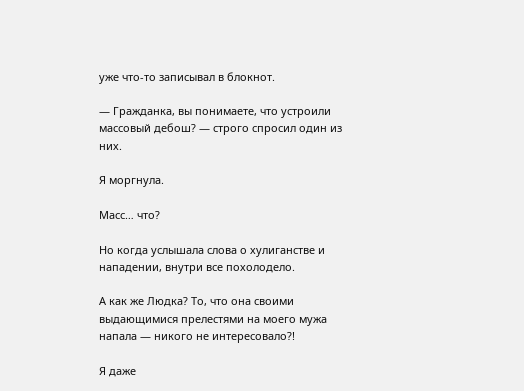уже что-то записывал в блокнот.

— Гражданка, вы понимаете, что устроили массовый дебош? — строго спросил один из них.

Я моргнула.

Масс… что?

Но когда услышала слова о хулиганстве и нападении, внутри все похолодело.

А как же Людка? То, что она своими выдающимися прелестями на моего мужа напала — никого не интересовало?!

Я даже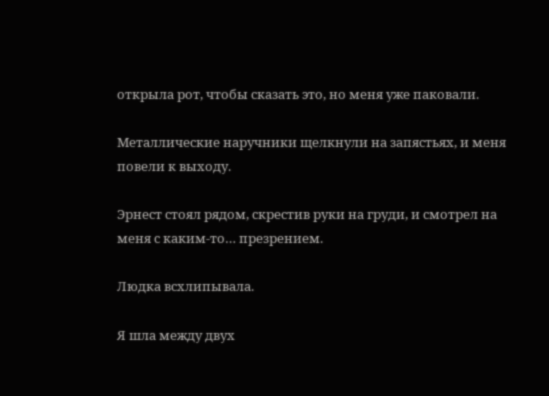открыла рот, чтобы сказать это, но меня уже паковали.

Металлические наручники щелкнули на запястьях, и меня повели к выходу.

Эрнест стоял рядом, скрестив руки на груди, и смотрел на меня с каким-то… презрением.

Людка всхлипывала.

Я шла между двух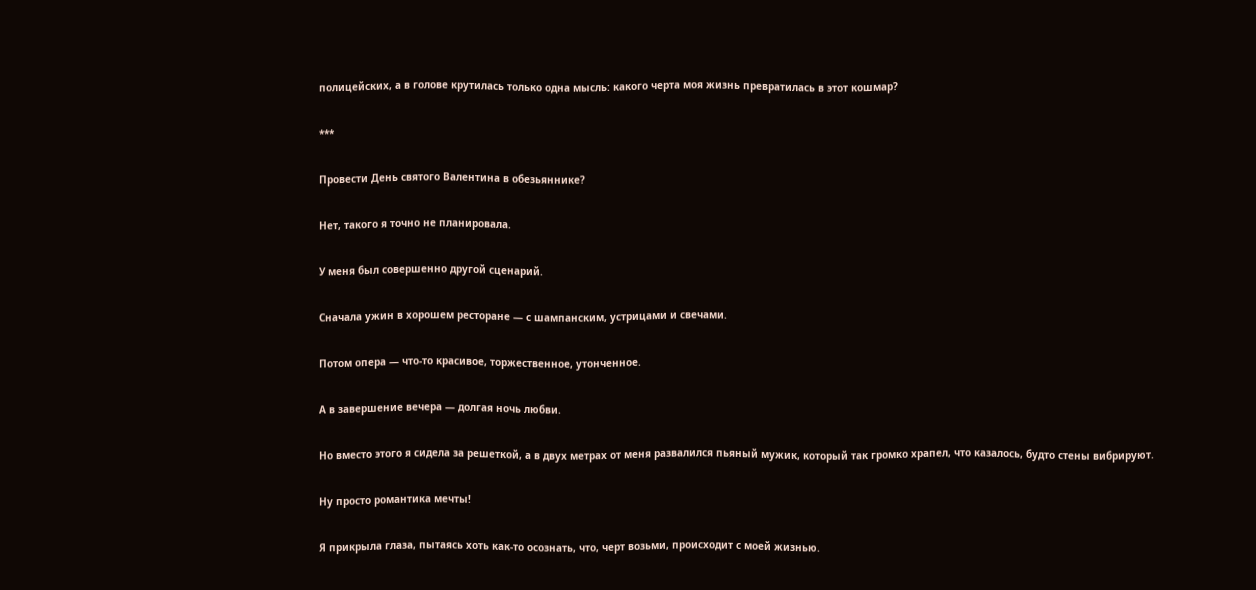полицейских, а в голове крутилась только одна мысль: какого черта моя жизнь превратилась в этот кошмар?

***

Провести День святого Валентина в обезьяннике?

Нет, такого я точно не планировала.

У меня был совершенно другой сценарий.

Сначала ужин в хорошем ресторане — с шампанским, устрицами и свечами.

Потом опера — что-то красивое, торжественное, утонченное.

А в завершение вечера — долгая ночь любви.

Но вместо этого я сидела за решеткой, а в двух метрах от меня развалился пьяный мужик, который так громко храпел, что казалось, будто стены вибрируют.

Ну просто романтика мечты!

Я прикрыла глаза, пытаясь хоть как-то осознать, что, черт возьми, происходит с моей жизнью.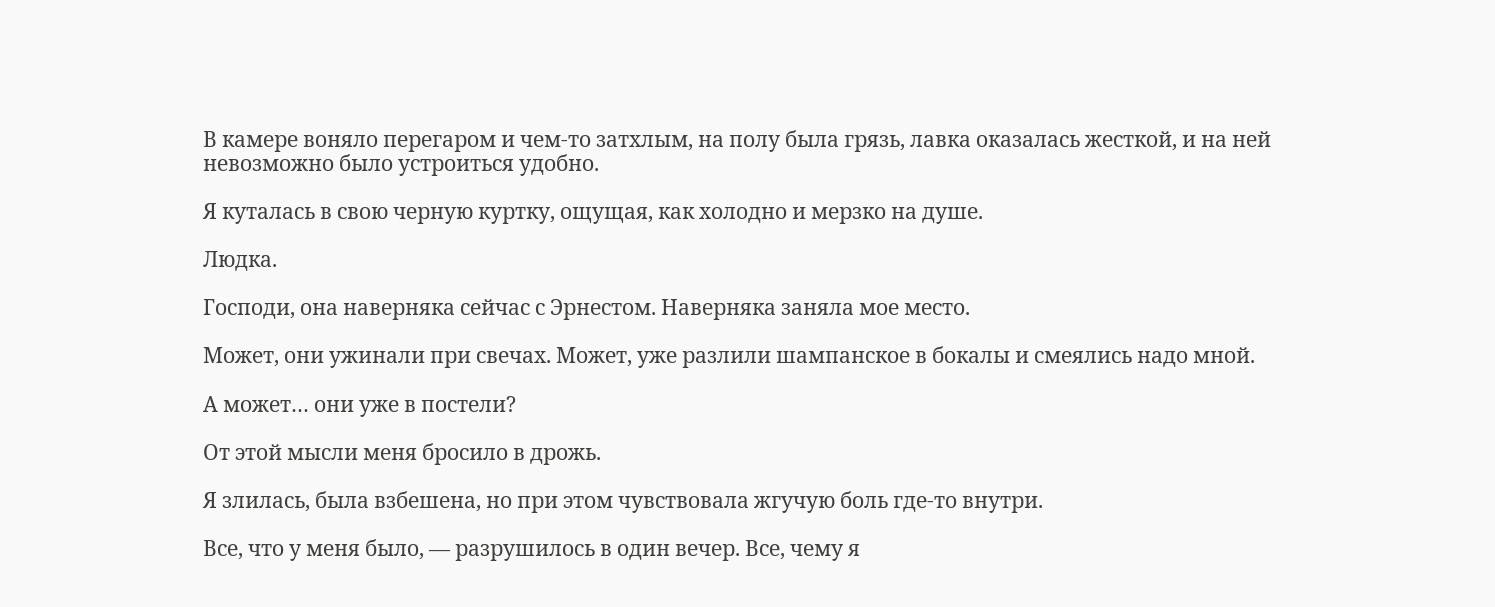В камере воняло перегаром и чем-то затхлым, на полу была грязь, лавка оказалась жесткой, и на ней невозможно было устроиться удобно.

Я куталась в свою черную куртку, ощущая, как холодно и мерзко на душе.

Людка.

Господи, она наверняка сейчас с Эрнестом. Наверняка заняла мое место.

Может, они ужинали при свечах. Может, уже разлили шампанское в бокалы и смеялись надо мной.

А может… они уже в постели?

От этой мысли меня бросило в дрожь.

Я злилась, была взбешена, но при этом чувствовала жгучую боль где-то внутри.

Все, что у меня было, — разрушилось в один вечер. Все, чему я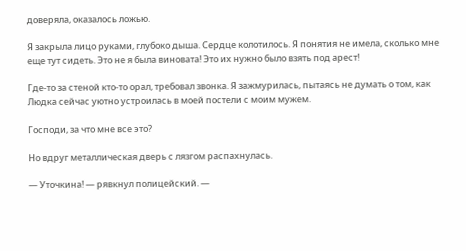доверяла, оказалось ложью.

Я закрыла лицо руками, глубоко дыша. Сердце колотилось. Я понятия не имела, сколько мне еще тут сидеть. Это не я была виновата! Это их нужно было взять под арест!

Где-то за стеной кто-то орал, требовал звонка. Я зажмурилась, пытаясь не думать о том, как Людка сейчас уютно устроилась в моей постели с моим мужем.

Господи, за что мне все это?

Но вдруг металлическая дверь с лязгом распахнулась.

— Уточкина! — рявкнул полицейский. —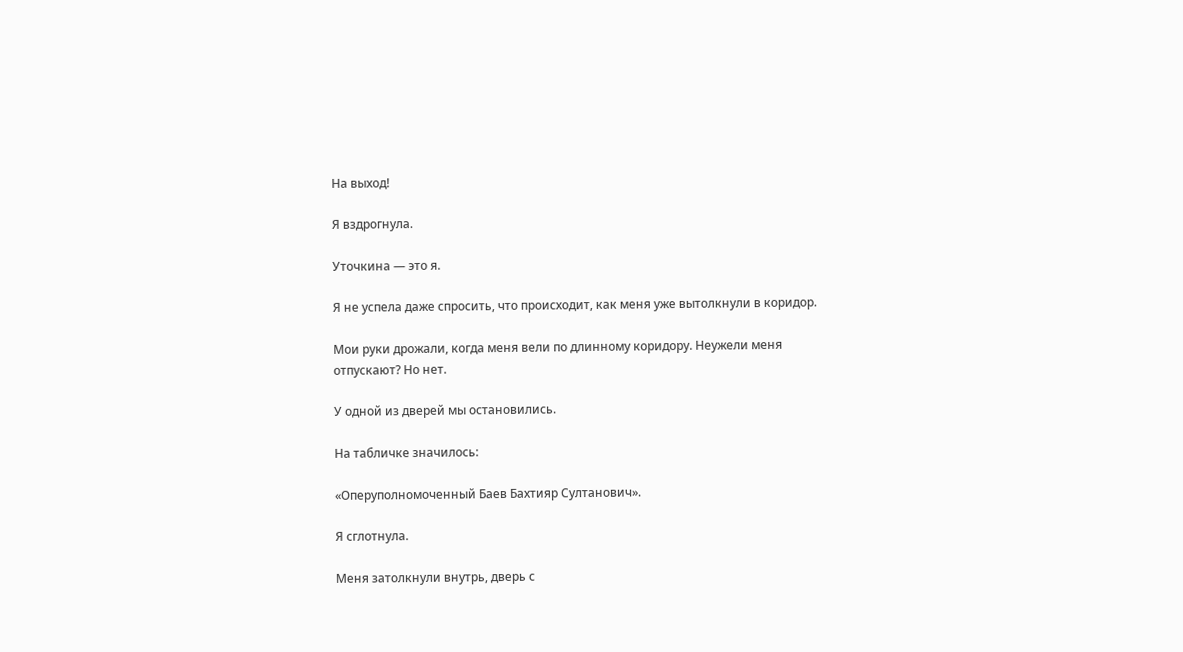На выход!

Я вздрогнула.

Уточкина — это я.

Я не успела даже спросить, что происходит, как меня уже вытолкнули в коридор.

Мои руки дрожали, когда меня вели по длинному коридору. Неужели меня отпускают? Но нет.

У одной из дверей мы остановились.

На табличке значилось:

«Оперуполномоченный Баев Бахтияр Султанович».

Я сглотнула.

Меня затолкнули внутрь, дверь с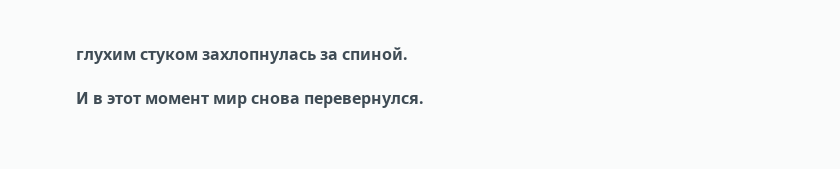глухим стуком захлопнулась за спиной.

И в этот момент мир снова перевернулся.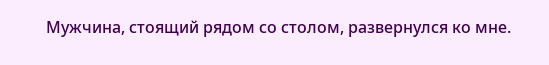Мужчина, стоящий рядом со столом, развернулся ко мне.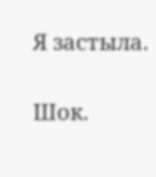Я застыла.

Шок.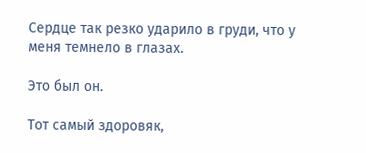Сердце так резко ударило в груди, что у меня темнело в глазах.

Это был он.

Тот самый здоровяк,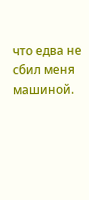что едва не сбил меня машиной.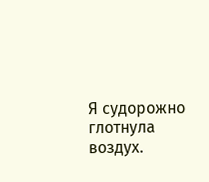Я судорожно глотнула воздух.